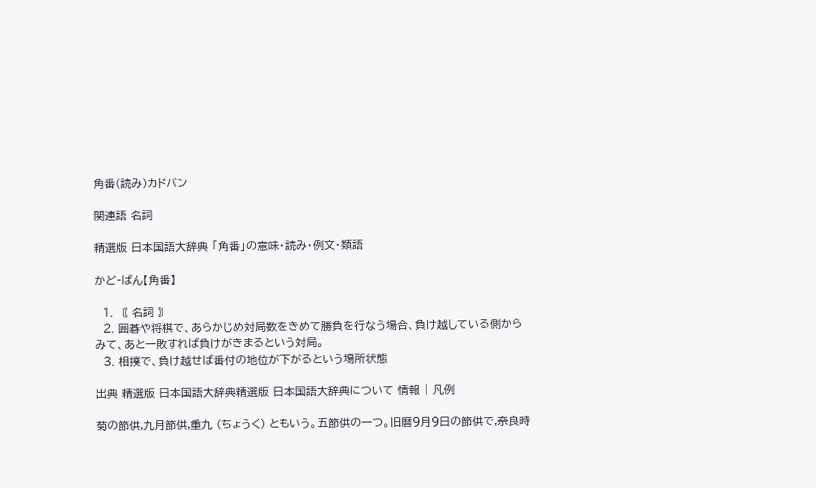角番(読み)カドバン

関連語 名詞

精選版 日本国語大辞典 「角番」の意味・読み・例文・類語

かど‐ばん【角番】

  1. 〘 名詞 〙
  2. 囲碁や将棋で、あらかじめ対局数をきめて勝負を行なう場合、負け越している側からみて、あと一敗すれば負けがきまるという対局。
  3. 相撲で、負け越せば番付の地位が下がるという場所状態

出典 精選版 日本国語大辞典精選版 日本国語大辞典について 情報 | 凡例

菊の節供,九月節供,重九 (ちょうく) ともいう。五節供の一つ。旧暦9月9日の節供で,奈良時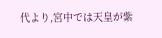代より,宮中では天皇が紫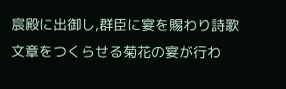宸殿に出御し,群臣に宴を賜わり詩歌文章をつくらせる菊花の宴が行わ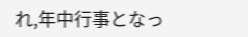れ,年中行事となっ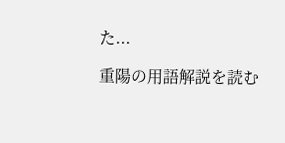た...

重陽の用語解説を読む